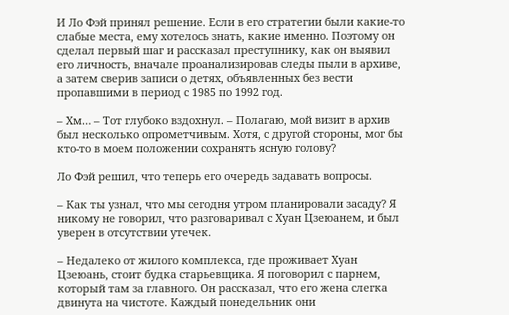И Ло Фэй принял решение. Если в его стратегии были какие-то слабые места, ему хотелось знать, какие именно. Поэтому он сделал первый шаг и рассказал преступнику, как он выявил его личность, вначале проанализировав следы пыли в архиве, а затем сверив записи о детях, объявленных без вести пропавшими в период с 1985 по 1992 год.

– Хм… – Тот глубоко вздохнул. – Полагаю, мой визит в архив был несколько опрометчивым. Хотя, с другой стороны, мог бы кто-то в моем положении сохранять ясную голову?

Ло Фэй решил, что теперь его очередь задавать вопросы.

– Как ты узнал, что мы сегодня утром планировали засаду? Я никому не говорил, что разговаривал с Хуан Цзеюанем, и был уверен в отсутствии утечек.

– Недалеко от жилого комплекса, где проживает Хуан Цзеюань, стоит будка старьевщика. Я поговорил с парнем, который там за главного. Он рассказал, что его жена слегка двинута на чистоте. Каждый понедельник они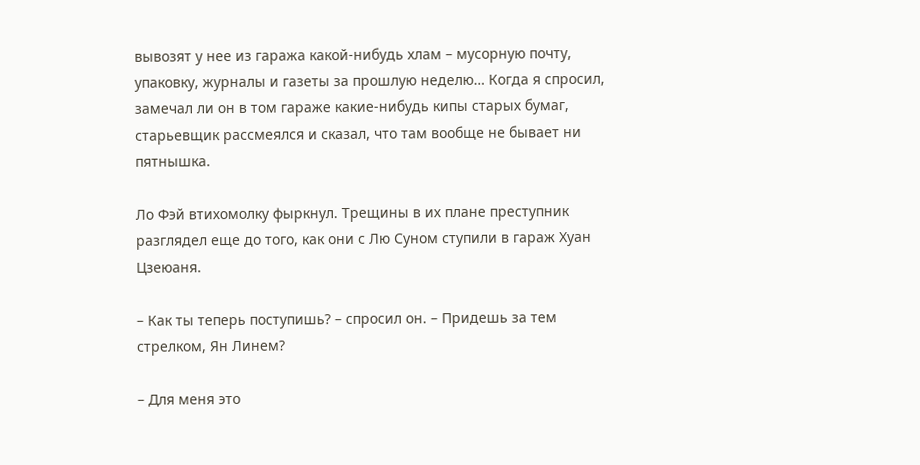вывозят у нее из гаража какой-нибудь хлам – мусорную почту, упаковку, журналы и газеты за прошлую неделю… Когда я спросил, замечал ли он в том гараже какие-нибудь кипы старых бумаг, старьевщик рассмеялся и сказал, что там вообще не бывает ни пятнышка.

Ло Фэй втихомолку фыркнул. Трещины в их плане преступник разглядел еще до того, как они с Лю Суном ступили в гараж Хуан Цзеюаня.

– Как ты теперь поступишь? – спросил он. – Придешь за тем стрелком, Ян Линем?

– Для меня это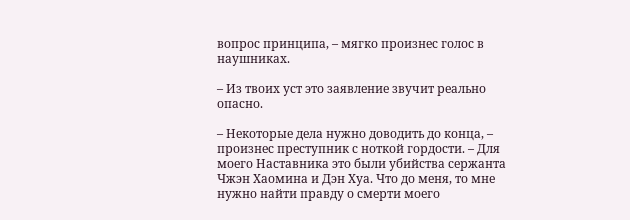вопрос принципа, – мягко произнес голос в наушниках.

– Из твоих уст это заявление звучит реально опасно.

– Некоторые дела нужно доводить до конца, – произнес преступник с ноткой гордости. – Для моего Наставника это были убийства сержанта Чжэн Хаомина и Дэн Хуа. Что до меня, то мне нужно найти правду о смерти моего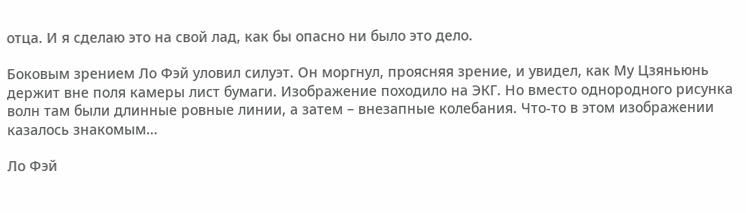отца. И я сделаю это на свой лад, как бы опасно ни было это дело.

Боковым зрением Ло Фэй уловил силуэт. Он моргнул, проясняя зрение, и увидел, как Му Цзяньюнь держит вне поля камеры лист бумаги. Изображение походило на ЭКГ. Но вместо однородного рисунка волн там были длинные ровные линии, а затем – внезапные колебания. Что-то в этом изображении казалось знакомым…

Ло Фэй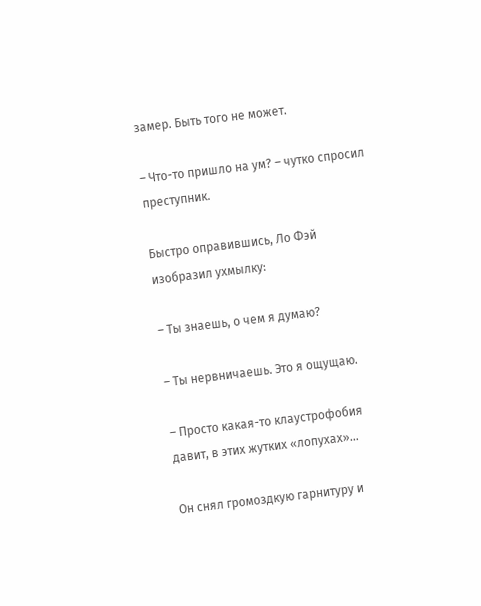замер. Быть того не может.

– Что-то пришло на ум? – чутко спросил преступник.

Быстро оправившись, Ло Фэй изобразил ухмылку:

– Ты знаешь, о чем я думаю?

– Ты нервничаешь. Это я ощущаю.

– Просто какая-то клаустрофобия давит, в этих жутких «лопухах»…

Он снял громоздкую гарнитуру и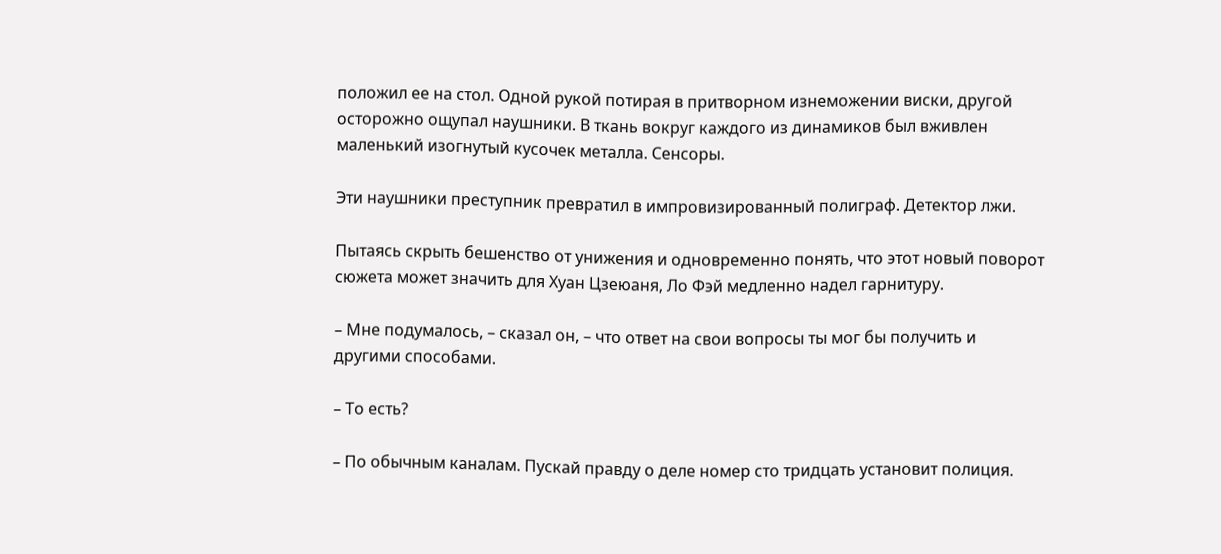положил ее на стол. Одной рукой потирая в притворном изнеможении виски, другой осторожно ощупал наушники. В ткань вокруг каждого из динамиков был вживлен маленький изогнутый кусочек металла. Сенсоры.

Эти наушники преступник превратил в импровизированный полиграф. Детектор лжи.

Пытаясь скрыть бешенство от унижения и одновременно понять, что этот новый поворот сюжета может значить для Хуан Цзеюаня, Ло Фэй медленно надел гарнитуру.

– Мне подумалось, – сказал он, – что ответ на свои вопросы ты мог бы получить и другими способами.

– То есть?

– По обычным каналам. Пускай правду о деле номер сто тридцать установит полиция.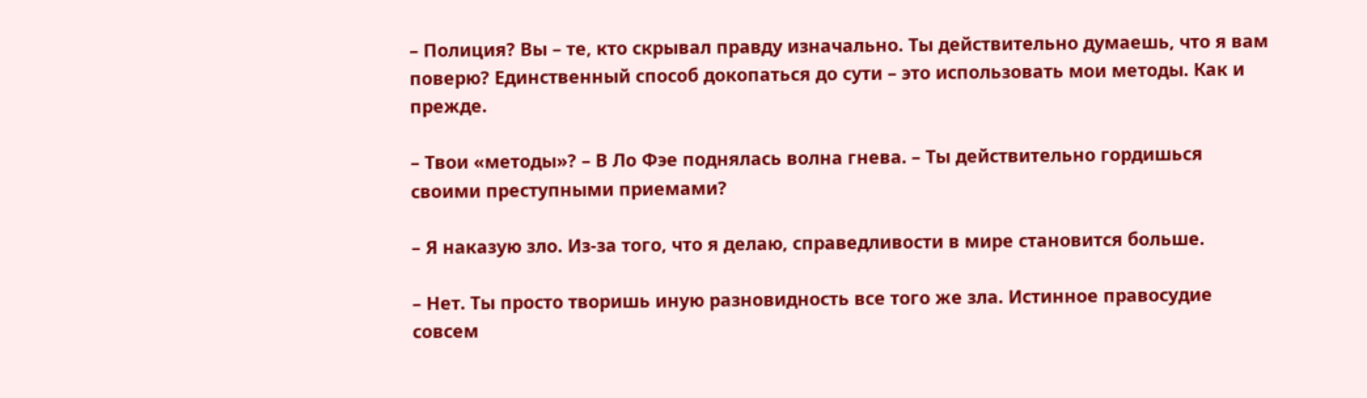– Полиция? Вы – те, кто скрывал правду изначально. Ты действительно думаешь, что я вам поверю? Единственный способ докопаться до сути – это использовать мои методы. Как и прежде.

– Твои «методы»? – В Ло Фэе поднялась волна гнева. – Ты действительно гордишься своими преступными приемами?

– Я наказую зло. Из-за того, что я делаю, справедливости в мире становится больше.

– Нет. Ты просто творишь иную разновидность все того же зла. Истинное правосудие совсем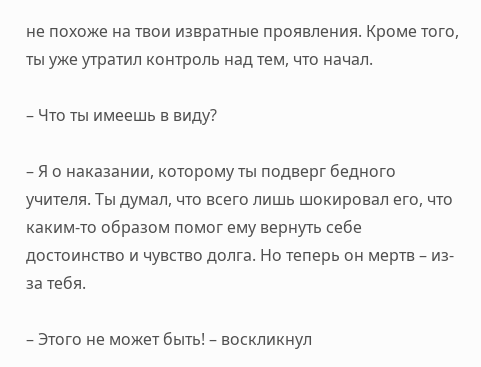не похоже на твои извратные проявления. Кроме того, ты уже утратил контроль над тем, что начал.

– Что ты имеешь в виду?

– Я о наказании, которому ты подверг бедного учителя. Ты думал, что всего лишь шокировал его, что каким-то образом помог ему вернуть себе достоинство и чувство долга. Но теперь он мертв – из-за тебя.

– Этого не может быть! – воскликнул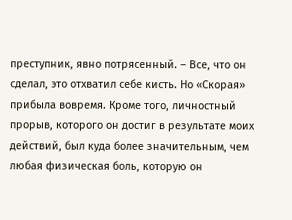преступник, явно потрясенный. – Все, что он сделал, это отхватил себе кисть. Но «Скорая» прибыла вовремя. Кроме того, личностный прорыв, которого он достиг в результате моих действий, был куда более значительным, чем любая физическая боль, которую он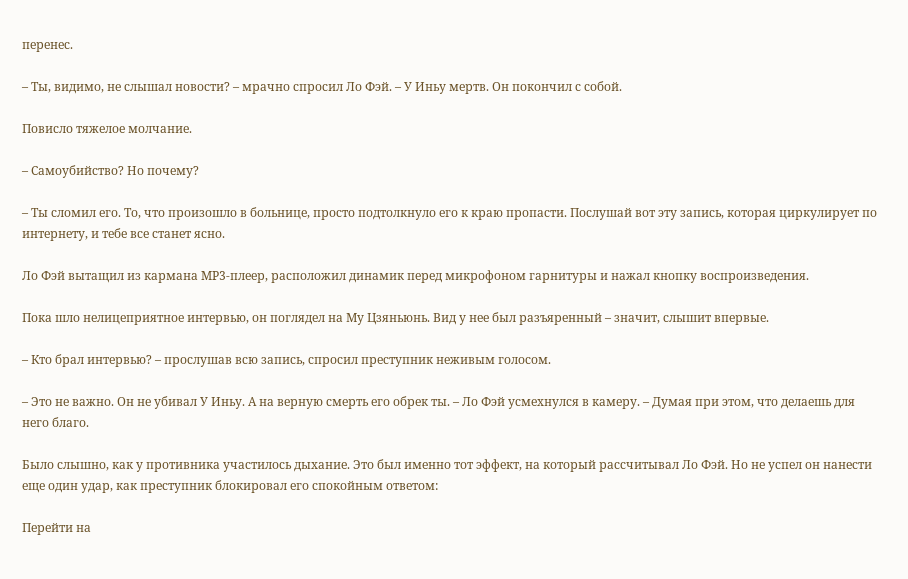перенес.

– Ты, видимо, не слышал новости? – мрачно спросил Ло Фэй. – У Иньу мертв. Он покончил с собой.

Повисло тяжелое молчание.

– Самоубийство? Но почему?

– Ты сломил его. То, что произошло в больнице, просто подтолкнуло его к краю пропасти. Послушай вот эту запись, которая циркулирует по интернету, и тебе все станет ясно.

Ло Фэй вытащил из кармана MP3-плеер, расположил динамик перед микрофоном гарнитуры и нажал кнопку воспроизведения.

Пока шло нелицеприятное интервью, он поглядел на Му Цзяньюнь. Вид у нее был разъяренный – значит, слышит впервые.

– Кто брал интервью? – прослушав всю запись, спросил преступник неживым голосом.

– Это не важно. Он не убивал У Иньу. А на верную смерть его обрек ты. – Ло Фэй усмехнулся в камеру. – Думая при этом, что делаешь для него благо.

Было слышно, как у противника участилось дыхание. Это был именно тот эффект, на который рассчитывал Ло Фэй. Но не успел он нанести еще один удар, как преступник блокировал его спокойным ответом:

Перейти на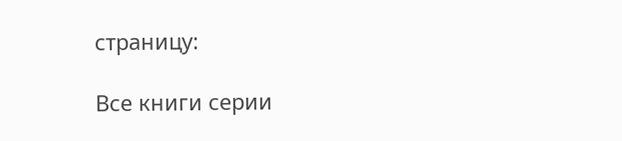страницу:

Все книги серии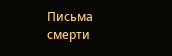Письма смерти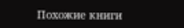Похожие книги